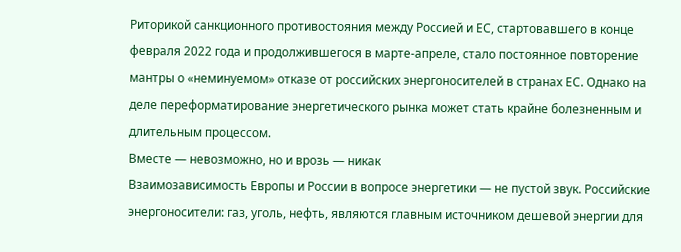Риторикой санкционного противостояния между Россией и ЕС, стартовавшего в конце февраля 2022 года и продолжившегося в марте-апреле, стало постоянное повторение мантры о «неминуемом» отказе от российских энергоносителей в странах ЕС. Однако на деле переформатирование энергетического рынка может стать крайне болезненным и длительным процессом.
Вместе — невозможно, но и врозь — никак
Взаимозависимость Европы и России в вопросе энергетики — не пустой звук. Российские энергоносители: газ, уголь, нефть, являются главным источником дешевой энергии для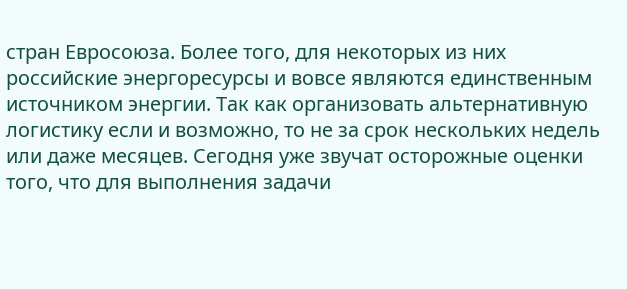стран Евросоюза. Более того, для некоторых из них российские энергоресурсы и вовсе являются единственным источником энергии. Так как организовать альтернативную логистику если и возможно, то не за срок нескольких недель или даже месяцев. Сегодня уже звучат осторожные оценки того, что для выполнения задачи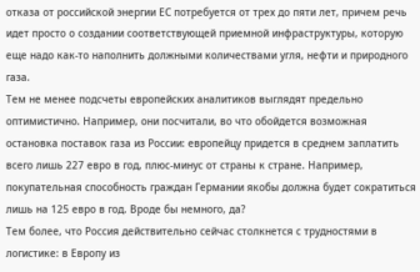отказа от российской энергии ЕС потребуется от трех до пяти лет, причем речь идет просто о создании соответствующей приемной инфраструктуры, которую еще надо как-то наполнить должными количествами угля, нефти и природного газа.
Тем не менее подсчеты европейских аналитиков выглядят предельно оптимистично. Например, они посчитали, во что обойдется возможная остановка поставок газа из России: европейцу придется в среднем заплатить всего лишь 227 евро в год, плюс-минус от страны к стране. Например, покупательная способность граждан Германии якобы должна будет сократиться лишь на 125 евро в год. Вроде бы немного, да?
Тем более, что Россия действительно сейчас столкнется с трудностями в логистике: в Европу из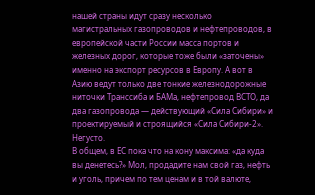нашей страны идут сразу несколько магистральных газопроводов и нефтепроводов, в европейской части России масса портов и железных дорог, которые тоже были «заточены» именно на экспорт ресурсов в Европу. А вот в Азию ведут только две тонкие железнодорожные ниточки Транссиба и БАМа, нефтепровод ВСТО, да два газопровода — действующий «Сила Сибири» и проектируемый и строящийся «Сила Сибири-2». Негусто.
В общем, в ЕС пока что на кону максима: «да куда вы денетесь?» Мол, продадите нам свой газ, нефть и уголь, причем по тем ценам и в той валюте,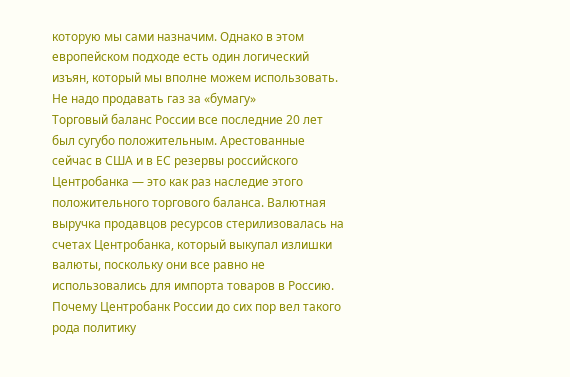которую мы сами назначим. Однако в этом европейском подходе есть один логический изъян, который мы вполне можем использовать.
Не надо продавать газ за «бумагу»
Торговый баланс России все последние 20 лет был сугубо положительным. Арестованные сейчас в США и в ЕС резервы российского Центробанка — это как раз наследие этого положительного торгового баланса. Валютная выручка продавцов ресурсов стерилизовалась на счетах Центробанка, который выкупал излишки валюты, поскольку они все равно не использовались для импорта товаров в Россию. Почему Центробанк России до сих пор вел такого рода политику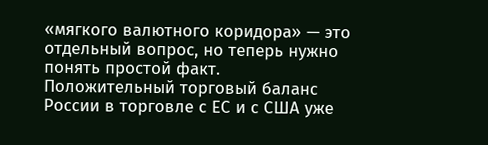«мягкого валютного коридора» — это отдельный вопрос, но теперь нужно понять простой факт.
Положительный торговый баланс России в торговле с ЕС и с США уже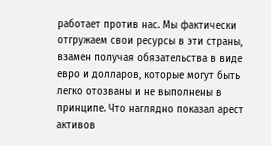работает против нас. Мы фактически отгружаем свои ресурсы в эти страны, взамен получая обязательства в виде евро и долларов, которые могут быть легко отозваны и не выполнены в принципе. Что наглядно показал арест активов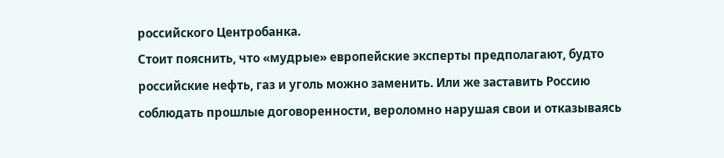российского Центробанка.
Стоит пояснить, что «мудрые» европейские эксперты предполагают, будто российские нефть, газ и уголь можно заменить. Или же заставить Россию соблюдать прошлые договоренности, вероломно нарушая свои и отказываясь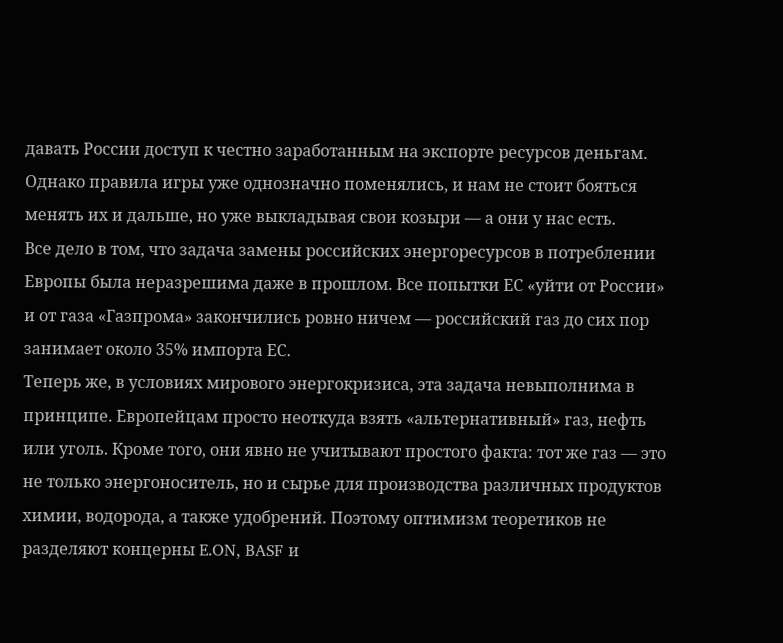давать России доступ к честно заработанным на экспорте ресурсов деньгам. Однако правила игры уже однозначно поменялись, и нам не стоит бояться менять их и дальше, но уже выкладывая свои козыри — а они у нас есть.
Все дело в том, что задача замены российских энергоресурсов в потреблении Европы была неразрешима даже в прошлом. Все попытки ЕС «уйти от России» и от газа «Газпрома» закончились ровно ничем — российский газ до сих пор занимает около 35% импорта ЕС.
Теперь же, в условиях мирового энергокризиса, эта задача невыполнима в принципе. Европейцам просто неоткуда взять «альтернативный» газ, нефть или уголь. Кроме того, они явно не учитывают простого факта: тот же газ — это не только энергоноситель, но и сырье для производства различных продуктов химии, водорода, а также удобрений. Поэтому оптимизм теоретиков не разделяют концерны E.ON, BASF и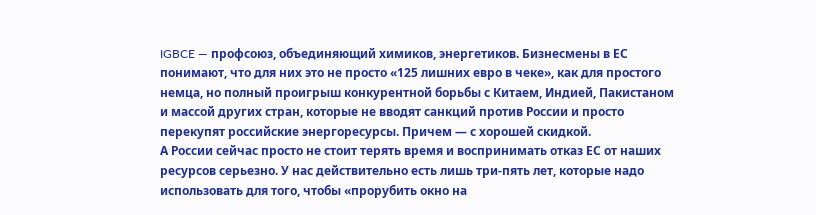IGBCE — профсоюз, объединяющий химиков, энергетиков. Бизнесмены в ЕС понимают, что для них это не просто «125 лишних евро в чеке», как для простого немца, но полный проигрыш конкурентной борьбы с Китаем, Индией, Пакистаном и массой других стран, которые не вводят санкций против России и просто перекупят российские энергоресурсы. Причем — с хорошей скидкой.
А России сейчас просто не стоит терять время и воспринимать отказ ЕС от наших ресурсов серьезно. У нас действительно есть лишь три-пять лет, которые надо использовать для того, чтобы «прорубить окно на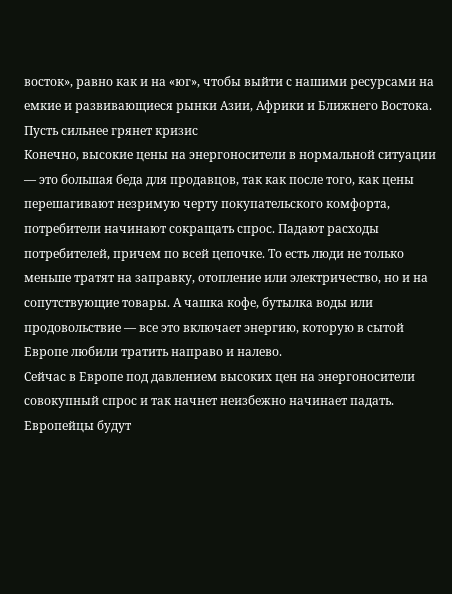восток», равно как и на «юг», чтобы выйти с нашими ресурсами на емкие и развивающиеся рынки Азии, Африки и Ближнего Востока.
Пусть сильнее грянет кризис
Конечно, высокие цены на энергоносители в нормальной ситуации — это большая беда для продавцов, так как после того, как цены перешагивают незримую черту покупательского комфорта, потребители начинают сокращать спрос. Падают расходы потребителей, причем по всей цепочке. То есть люди не только меньше тратят на заправку, отопление или электричество, но и на сопутствующие товары. А чашка кофе, бутылка воды или продовольствие — все это включает энергию, которую в сытой Европе любили тратить направо и налево.
Сейчас в Европе под давлением высоких цен на энергоносители совокупный спрос и так начнет неизбежно начинает падать. Европейцы будут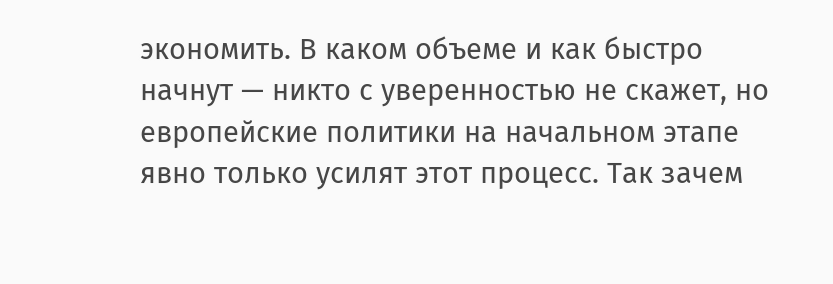экономить. В каком объеме и как быстро начнут — никто с уверенностью не скажет, но европейские политики на начальном этапе явно только усилят этот процесс. Так зачем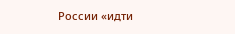России «идти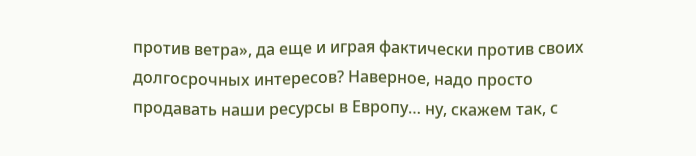против ветра», да еще и играя фактически против своих долгосрочных интересов? Наверное, надо просто продавать наши ресурсы в Европу… ну, скажем так, с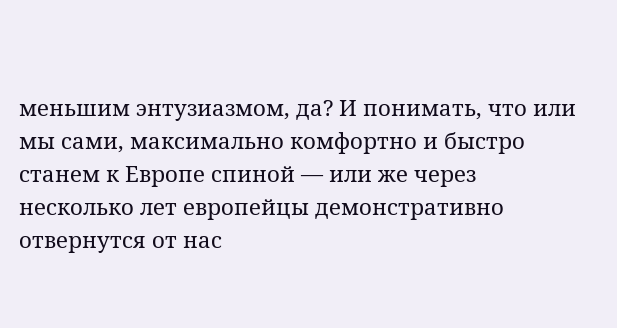меньшим энтузиазмом, да? И понимать, что или мы сами, максимально комфортно и быстро станем к Европе спиной — или же через несколько лет европейцы демонстративно отвернутся от нас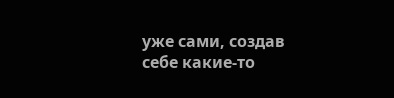уже сами, создав себе какие-то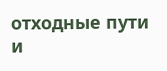отходные пути и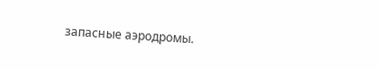запасные аэродромы.